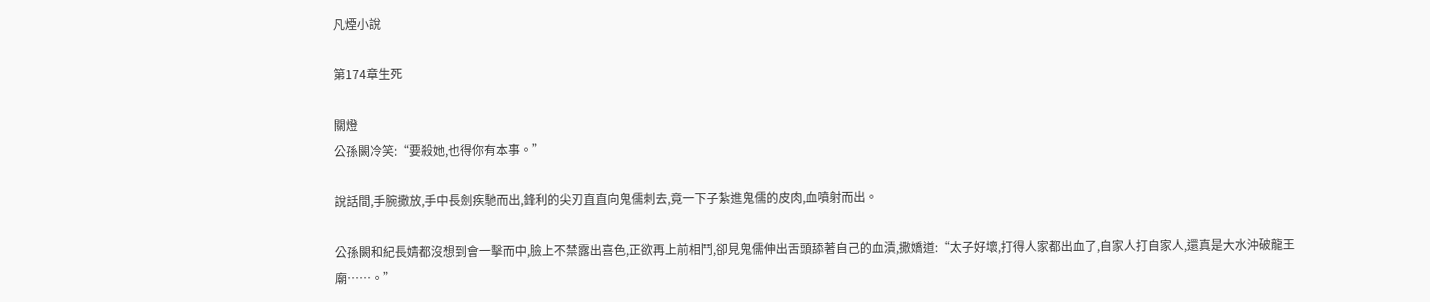凡煙小說

第174章生死

關燈
公孫闕冷笑:“要殺她,也得你有本事。”

說話間,手腕撒放,手中長劍疾馳而出,鋒利的尖刃直直向鬼儒刺去,竟一下子紮進鬼儒的皮肉,血噴射而出。

公孫闕和紀長婧都沒想到會一擊而中,臉上不禁露出喜色,正欲再上前相鬥,卻見鬼儒伸出舌頭舔著自己的血漬,撒嬌道:“太子好壞,打得人家都出血了,自家人打自家人,還真是大水沖破龍王廟……。”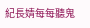紀長婧每每聽鬼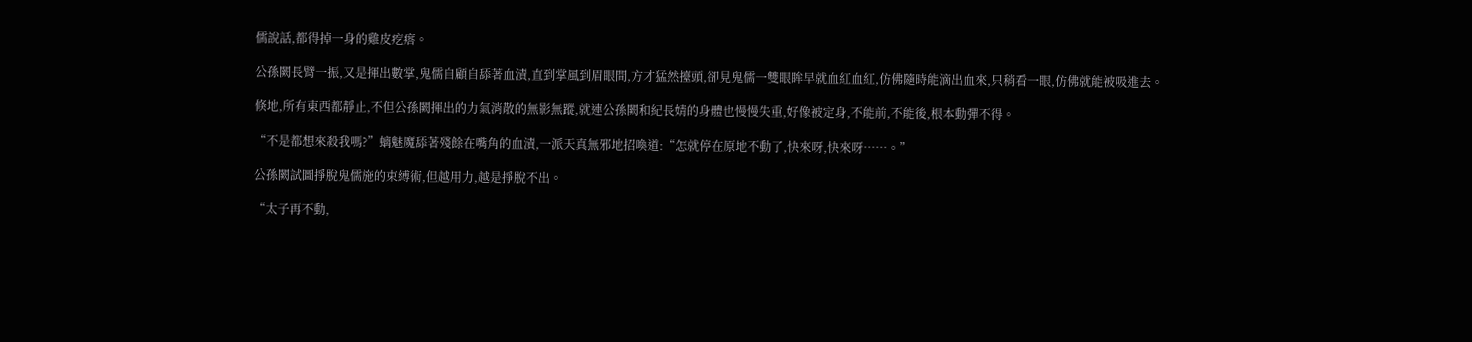儒說話,都得掉一身的雞皮疙瘩。

公孫闕長臂一振,又是揮出數掌,鬼儒自顧自舔著血漬,直到掌風到眉眼間,方才猛然擡頭,卻見鬼儒一雙眼眸早就血紅血紅,仿佛隨時能滴出血來,只稍看一眼,仿佛就能被吸進去。

倏地,所有東西都靜止,不但公孫闕揮出的力氣消散的無影無蹤,就連公孫闕和紀長婧的身體也慢慢失重,好像被定身,不能前,不能後,根本動彈不得。

“不是都想來殺我嗎?”螭魅魔舔著殘餘在嘴角的血漬,一派天真無邪地招喚道:“怎就停在原地不動了,快來呀,快來呀……。”

公孫闕試圖掙脫鬼儒施的束縛術,但越用力,越是掙脫不出。

“太子再不動,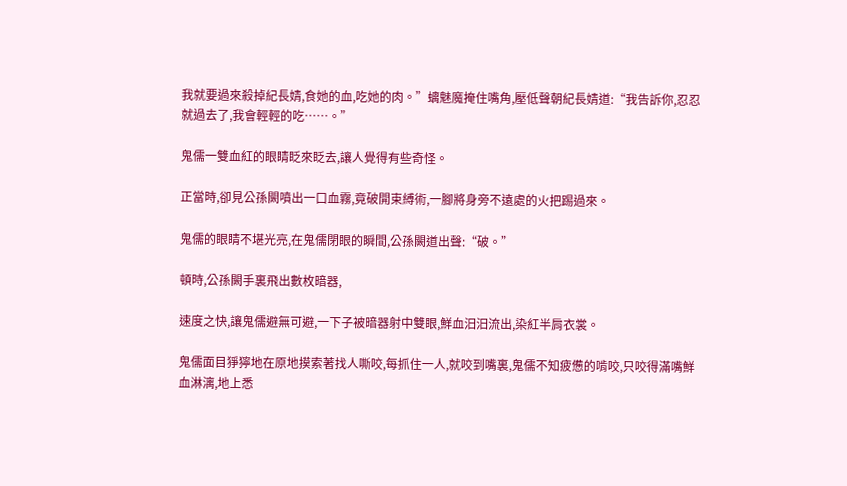我就要過來殺掉紀長婧,食她的血,吃她的肉。”螭魅魔掩住嘴角,壓低聲朝紀長婧道:“我告訴你,忍忍就過去了,我會輕輕的吃……。”

鬼儒一雙血紅的眼睛眨來眨去,讓人覺得有些奇怪。

正當時,卻見公孫闕噴出一口血霧,竟破開束縛術,一腳將身旁不遠處的火把踢過來。

鬼儒的眼睛不堪光亮,在鬼儒閉眼的瞬間,公孫闕道出聲:“破。”

頓時,公孫闕手裏飛出數枚暗器,

速度之快,讓鬼儒避無可避,一下子被暗器射中雙眼,鮮血汩汩流出,染紅半肩衣裳。

鬼儒面目猙獰地在原地摸索著找人嘶咬,每抓住一人,就咬到嘴裏,鬼儒不知疲憊的啃咬,只咬得滿嘴鮮血淋漓,地上悉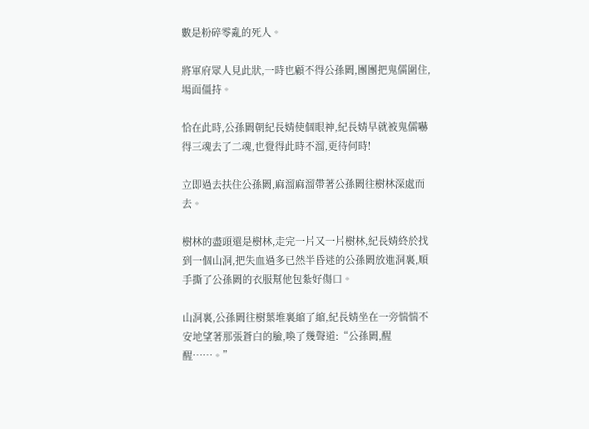數是粉碎零亂的死人。

將軍府眾人見此狀,一時也顧不得公孫闕,團團把鬼儒圍住,場面僵持。

恰在此時,公孫闕朝紀長婧使個眼神,紀長婧早就被鬼儒嚇得三魂去了二魂,也覺得此時不溜,更待何時!

立即過去扶住公孫闕,麻溜麻溜帶著公孫闕往樹林深處而去。

樹林的盡頭還是樹林,走完一片又一片樹林,紀長婧終於找到一個山洞,把失血過多已然半昏迷的公孫闕放進洞裏,順手撕了公孫闕的衣服幫他包紮好傷口。

山洞裏,公孫闕往樹葉堆裏縮了縮,紀長婧坐在一旁惴惴不安地望著那張蒼白的臉,喚了幾聲道:“公孫闕,醒醒……。”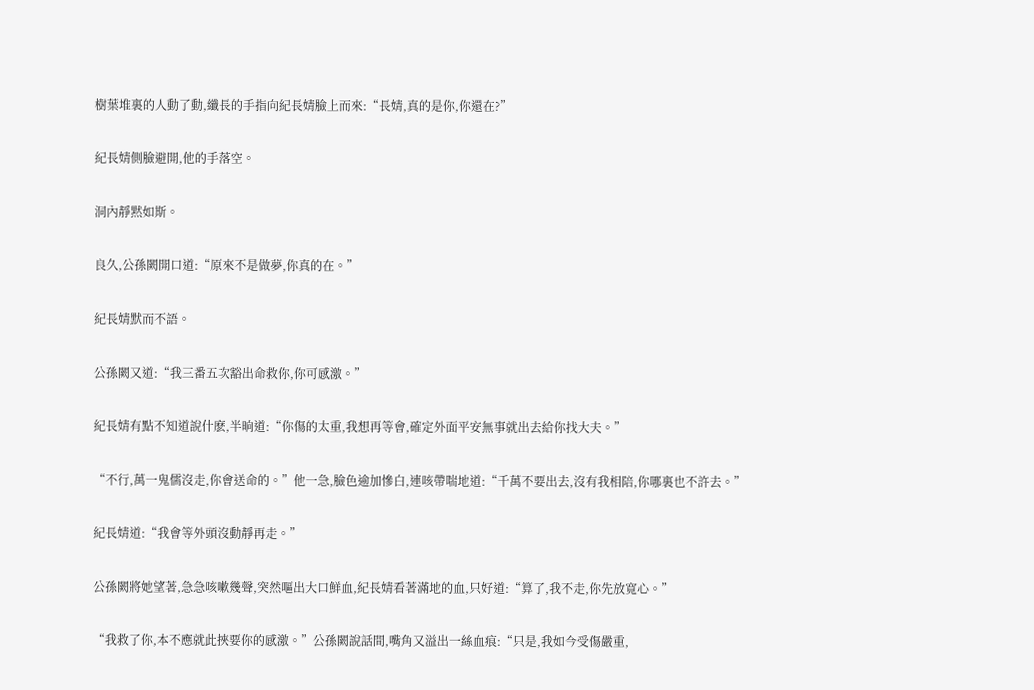樹葉堆裏的人動了動,纖長的手指向紀長婧臉上而來:“長婧,真的是你,你還在?”

紀長婧側臉避開,他的手落空。

洞內靜黙如斯。

良久,公孫闕開口道:“原來不是做夢,你真的在。”

紀長婧默而不語。

公孫闕又道:“我三番五次豁出命救你,你可感激。”

紀長婧有點不知道說什麽,半晌道:“你傷的太重,我想再等會,確定外面平安無事就出去給你找大夫。”

“不行,萬一鬼儒沒走,你會送命的。”他一急,臉色逾加慘白,連咳帶喘地道:“千萬不要出去,沒有我相陪,你哪裏也不許去。”

紀長婧道:“我會等外頭沒動靜再走。”

公孫闕將她望著,急急咳嗽幾聲,突然嘔出大口鮮血,紀長婧看著滿地的血,只好道:“算了,我不走,你先放寬心。”

“我救了你,本不應就此挾要你的感激。”公孫闕說話間,嘴角又溢出一絲血痕:“只是,我如今受傷嚴重,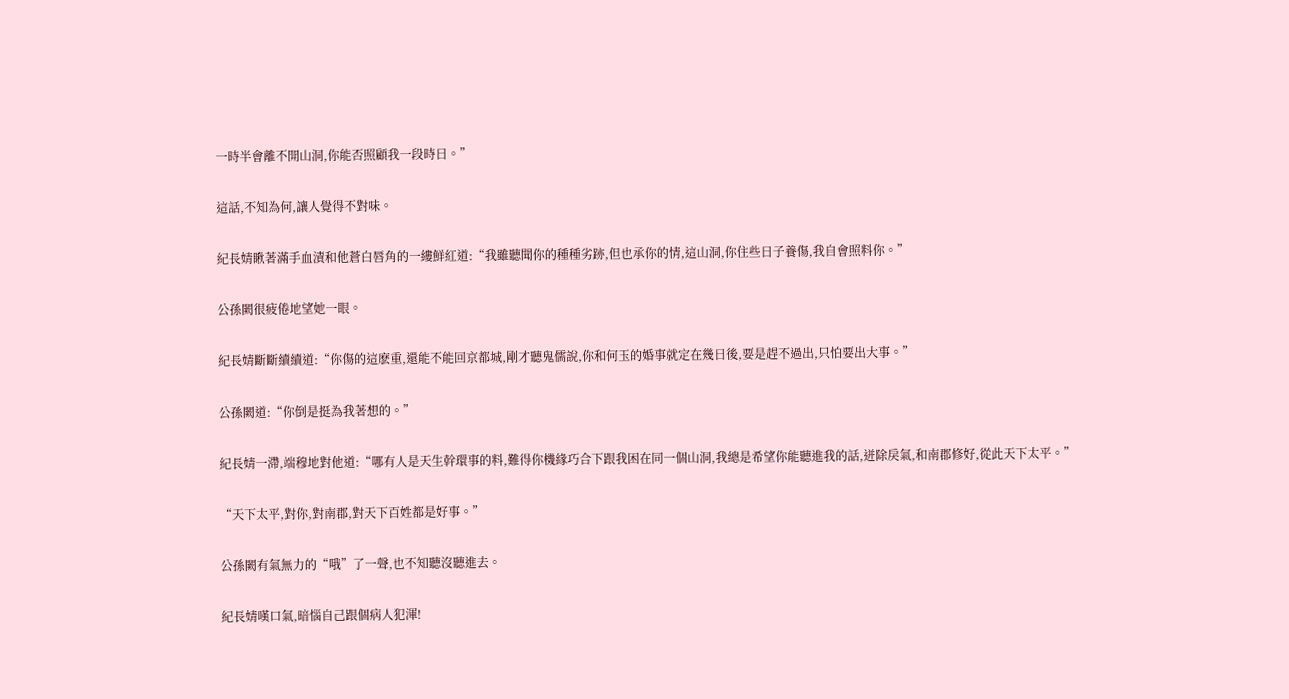一時半會離不開山洞,你能否照顧我一段時日。”

這話,不知為何,讓人覺得不對味。

紀長婧瞅著滿手血漬和他蒼白唇角的一縷鮮紅道:“我雖聽聞你的種種劣跡,但也承你的情,這山洞,你住些日子養傷,我自會照料你。”

公孫闕很疲倦地望她一眼。

紀長婧斷斷續續道:“你傷的這麽重,還能不能回京都城,剛才聽鬼儒說,你和何玉的婚事就定在幾日後,要是趕不過出,只怕要出大事。”

公孫闕道:“你倒是挺為我著想的。”

紀長婧一滯,端穆地對他道:“哪有人是天生幹環事的料,難得你機緣巧合下跟我困在同一個山洞,我總是希望你能聽進我的話,迸除戾氣,和南郡修好,從此天下太平。”

“天下太平,對你,對南郡,對天下百姓都是好事。”

公孫闕有氣無力的“哦”了一聲,也不知聽沒聽進去。

紀長婧嘆口氣,暗惱自己跟個病人犯渾!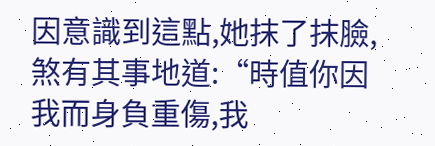因意識到這點,她抹了抹臉,煞有其事地道:“時值你因我而身負重傷,我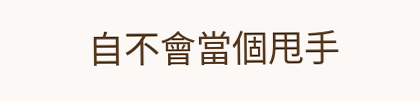自不會當個甩手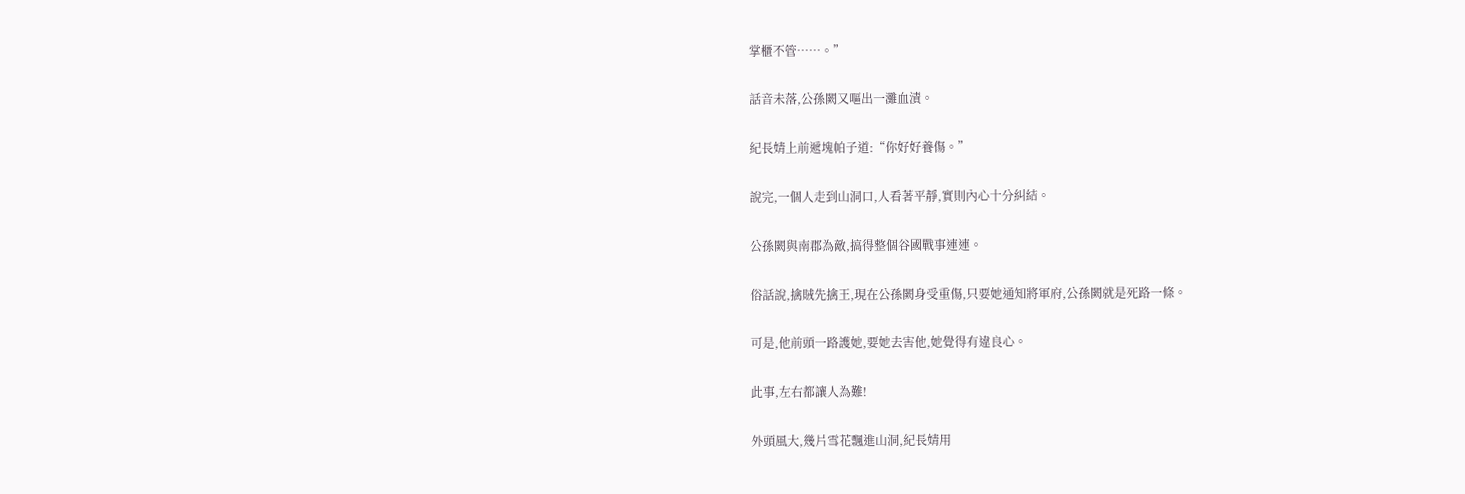掌櫃不管……。”

話音未落,公孫闕又嘔出一灘血漬。

紀長婧上前遞塊帕子道:“你好好養傷。”

說完,一個人走到山洞口,人看著平靜,實則內心十分糾結。

公孫闕與南郡為敵,搞得整個谷國戰事連連。

俗話說,擒賊先擒王,現在公孫闕身受重傷,只要她通知將軍府,公孫闕就是死路一條。

可是,他前頭一路護她,要她去害他,她覺得有違良心。

此事,左右都讓人為難!

外頭風大,幾片雪花飄進山洞,紀長婧用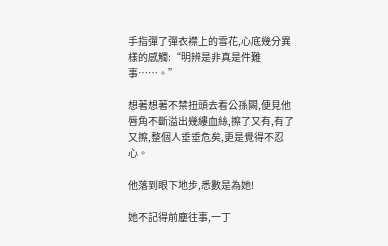手指彈了彈衣襟上的雪花,心底幾分異樣的感觸:“明辨是非真是件難事……。”

想著想著不禁扭頭去看公孫闕,便見他唇角不斷溢出幾縷血絲,擦了又有,有了又擦,整個人垂垂危矣,更是覺得不忍心。

他落到眼下地步,悉數是為她!

她不記得前塵往事,一丁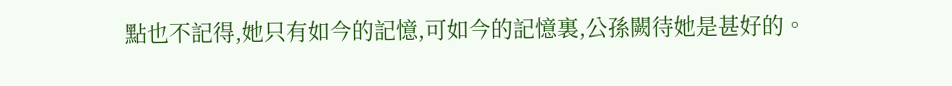點也不記得,她只有如今的記憶,可如今的記憶裏,公孫闕待她是甚好的。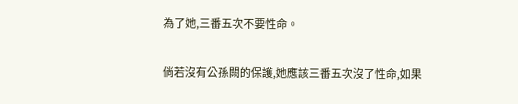為了她,三番五次不要性命。

倘若沒有公孫闕的保護,她應該三番五次沒了性命,如果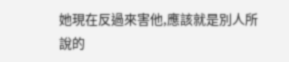她現在反過來害他,應該就是別人所說的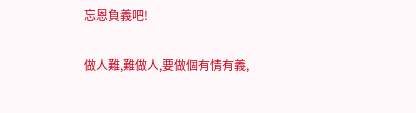忘恩負義吧!

做人難,難做人,要做個有情有義,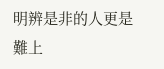明辨是非的人更是難上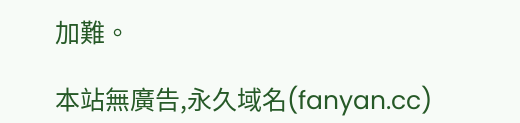加難。

本站無廣告,永久域名(fanyan.cc)